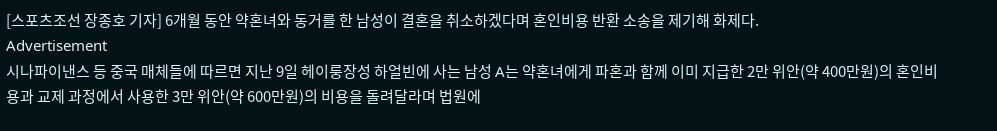[스포츠조선 장종호 기자] 6개월 동안 약혼녀와 동거를 한 남성이 결혼을 취소하겠다며 혼인비용 반환 소송을 제기해 화제다.
Advertisement
시나파이낸스 등 중국 매체들에 따르면 지난 9일 헤이룽장성 하얼빈에 사는 남성 A는 약혼녀에게 파혼과 함께 이미 지급한 2만 위안(약 400만원)의 혼인비용과 교제 과정에서 사용한 3만 위안(약 600만원)의 비용을 돌려달라며 법원에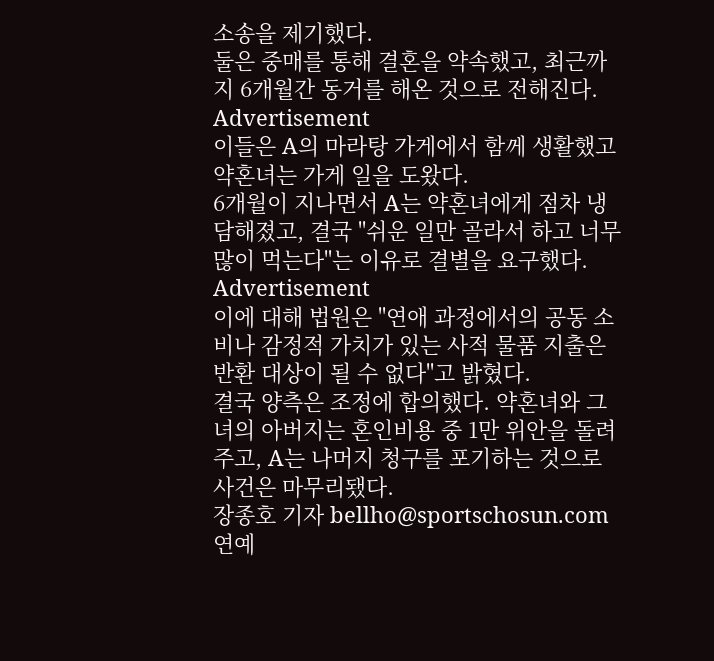소송을 제기했다.
둘은 중매를 통해 결혼을 약속했고, 최근까지 6개월간 동거를 해온 것으로 전해진다.
Advertisement
이들은 A의 마라탕 가게에서 함께 생활했고 약혼녀는 가게 일을 도왔다.
6개월이 지나면서 A는 약혼녀에게 점차 냉담해졌고, 결국 "쉬운 일만 골라서 하고 너무 많이 먹는다"는 이유로 결별을 요구했다.
Advertisement
이에 대해 법원은 "연애 과정에서의 공동 소비나 감정적 가치가 있는 사적 물품 지출은 반환 대상이 될 수 없다"고 밝혔다.
결국 양측은 조정에 합의했다. 약혼녀와 그녀의 아버지는 혼인비용 중 1만 위안을 돌려주고, A는 나머지 청구를 포기하는 것으로 사건은 마무리됐다.
장종호 기자 bellho@sportschosun.com
연예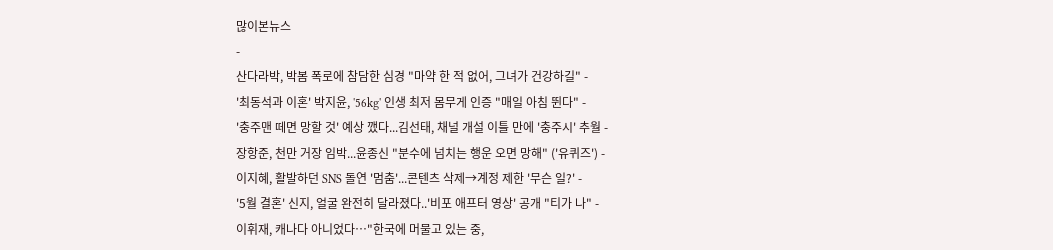많이본뉴스
-
산다라박, 박봄 폭로에 참담한 심경 "마약 한 적 없어, 그녀가 건강하길" -
'최동석과 이혼' 박지윤, '56kg' 인생 최저 몸무게 인증 "매일 아침 뛴다" -
'충주맨 떼면 망할 것' 예상 깼다...김선태, 채널 개설 이틀 만에 '충주시' 추월 -
장항준, 천만 거장 임박...윤종신 "분수에 넘치는 행운 오면 망해" ('유퀴즈') -
이지혜, 활발하던 SNS 돌연 '멈춤'...콘텐츠 삭제→계정 제한 '무슨 일?' -
'5월 결혼' 신지, 얼굴 완전히 달라졌다..'비포 애프터 영상' 공개 "티가 나" -
이휘재, 캐나다 아니었다…"한국에 머물고 있는 중,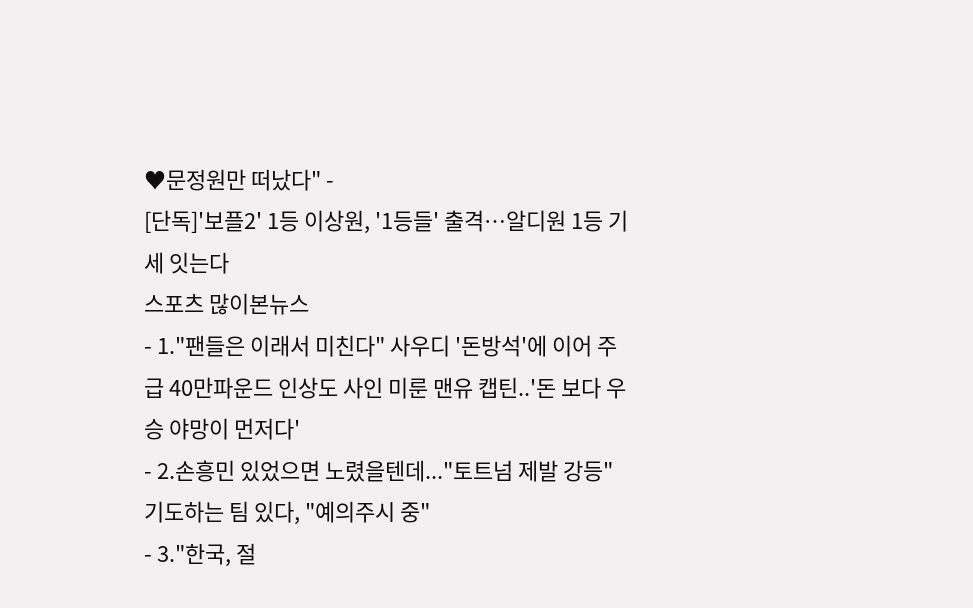♥문정원만 떠났다" -
[단독]'보플2' 1등 이상원, '1등들' 출격…알디원 1등 기세 잇는다
스포츠 많이본뉴스
- 1."팬들은 이래서 미친다" 사우디 '돈방석'에 이어 주급 40만파운드 인상도 사인 미룬 맨유 캡틴..'돈 보다 우승 야망이 먼저다'
- 2.손흥민 있었으면 노렸을텐데..."토트넘 제발 강등" 기도하는 팀 있다, "예의주시 중"
- 3."한국, 절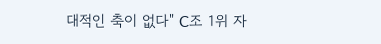대적인 축이 없다" C조 1위 자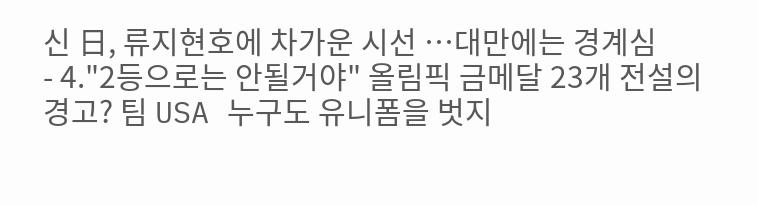신 日, 류지현호에 차가운 시선 …대만에는 경계심
- 4."2등으로는 안될거야" 올림픽 금메달 23개 전설의 경고? 팀 USA 누구도 유니폼을 벗지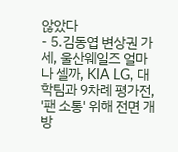않았다
- 5.김동엽 변상권 가세, 울산웨일즈 얼마나 셀까, KIA LG, 대학팀과 9차례 평가전, '팬 소통' 위해 전면 개방